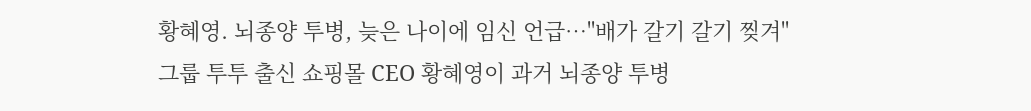황혜영. 뇌종양 투병, 늦은 나이에 임신 언급…"배가 갈기 갈기 찢겨"
그룹 투투 출신 쇼핑몰 CEO 황혜영이 과거 뇌종양 투병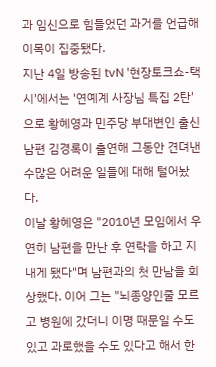과 임신으로 힘들었던 과거를 언급해 이목이 집중됐다.
지난 4일 방송된 tvN '현장토크쇼-택시'에서는 '연예계 사장님 특집 2탄'으로 황혜영과 민주당 부대변인 출신 남편 김경록이 출연해 그동안 견뎌낸 수많은 어려운 일들에 대해 털어놨다.
이날 황혜영은 "2010년 모임에서 우연히 남편을 만난 후 연락을 하고 지내게 됐다"며 남편과의 첫 만남을 회상했다. 이어 그는 "뇌종양인줄 모르고 병원에 갔더니 이명 때문일 수도 있고 과로했을 수도 있다고 해서 한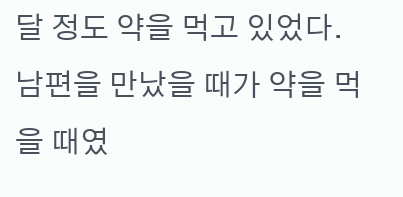달 정도 약을 먹고 있었다. 남편을 만났을 때가 약을 먹을 때였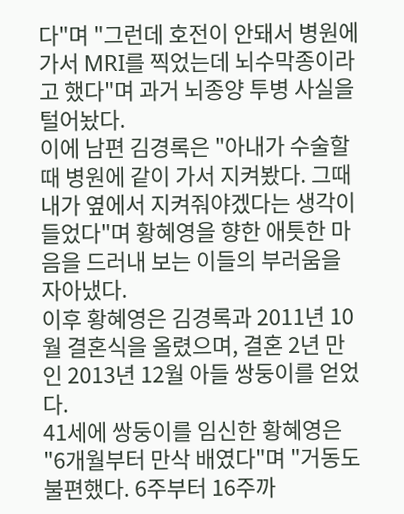다"며 "그런데 호전이 안돼서 병원에 가서 MRI를 찍었는데 뇌수막종이라고 했다"며 과거 뇌종양 투병 사실을 털어놨다.
이에 남편 김경록은 "아내가 수술할 때 병원에 같이 가서 지켜봤다. 그때 내가 옆에서 지켜줘야겠다는 생각이 들었다"며 황혜영을 향한 애틋한 마음을 드러내 보는 이들의 부러움을 자아냈다.
이후 황혜영은 김경록과 2011년 10월 결혼식을 올렸으며, 결혼 2년 만인 2013년 12월 아들 쌍둥이를 얻었다.
41세에 쌍둥이를 임신한 황혜영은 "6개월부터 만삭 배였다"며 "거동도 불편했다. 6주부터 16주까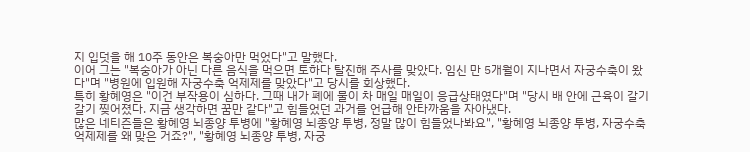지 입덧을 해 10주 동안은 복숭아만 먹었다"고 말했다.
이어 그는 "복숭아가 아닌 다른 음식을 먹으면 토하다 탈진해 주사를 맞았다. 임신 만 5개월이 지나면서 자궁수축이 왔다"며 "병원에 입원해 자궁수축 억제제를 맞았다"고 당시를 회상했다.
특히 황혜영은 "이건 부작용이 심하다. 그때 내가 폐에 물이 차 매일 매일이 응급상태였다"며 "당시 배 안에 근육이 갈기갈기 찢어졌다. 지금 생각하면 꿈만 같다"고 힘들었던 과거를 언급해 안타까움을 자아냈다.
많은 네티즌들은 황혜영 뇌종양 투병에 "황혜영 뇌종양 투병, 정말 많이 힘들었나봐요", "황혜영 뇌종양 투병, 자궁수축 억제제를 왜 맞은 거죠?", "황혜영 뇌종양 투병, 자궁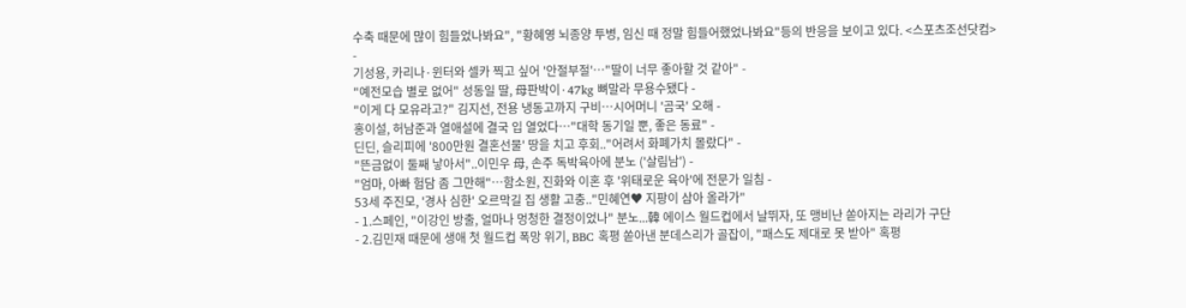수축 때문에 많이 힘들었나봐요", "황혜영 뇌종양 투병, 임신 때 정말 힘들어했었나봐요"등의 반응을 보이고 있다. <스포츠조선닷컴>
-
기성용, 카리나·윈터와 셀카 찍고 싶어 '안절부절'…"딸이 너무 좋아할 것 같아" -
"예전모습 별로 없어" 성동일 딸, 母판박이·47kg 뼈말라 무용수됐다 -
"이게 다 모유라고?" 김지선, 전용 냉동고까지 구비…시어머니 '곰국' 오해 -
홍이설, 허남준과 열애설에 결국 입 열었다…"대학 동기일 뿐, 좋은 동료" -
딘딘, 슬리피에 '800만원 결혼선물' 땅을 치고 후회.."어려서 화폐가치 몰랐다" -
"뜬금없이 둘째 낳아서"..이민우 母, 손주 독박육아에 분노 ('살림남') -
"엄마, 아빠 험담 좀 그만해"…함소원, 진화와 이혼 후 '위태로운 육아'에 전문가 일침 -
53세 주진모, '경사 심한' 오르막길 집 생활 고충.."민혜연♥ 지팡이 삼아 올라가"
- 1.스페인, "이강인 방출, 얼마나 멍청한 결정이었나" 분노...韓 에이스 월드컵에서 날뛰자, 또 맹비난 쏟아지는 라리가 구단
- 2.김민재 때문에 생애 첫 월드컵 폭망 위기, BBC 혹평 쏟아낸 분데스리가 골잡이, "패스도 제대로 못 받아" 혹평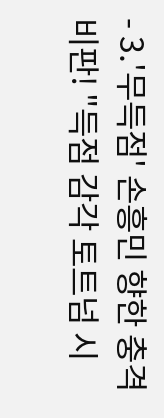- 3.'무득점' 손흥민 향한 충격 비판! "득점 감각 토트넘 시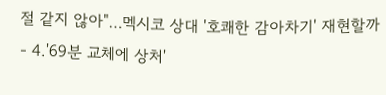절 같지 않아"…멕시코 상대 '호쾌한 감아차기' 재현할까
- 4.'69분 교체에 상처'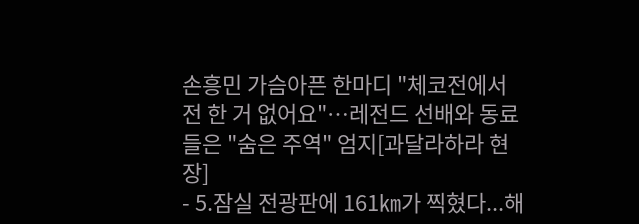손흥민 가슴아픈 한마디 "체코전에서 전 한 거 없어요"…레전드 선배와 동료들은 "숨은 주역" 엄지[과달라하라 현장]
- 5.잠실 전광판에 161㎞가 찍혔다...해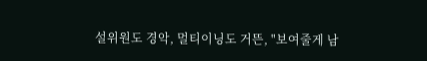설위원도 경악, 멀티이닝도 거뜬, "보여줄게 남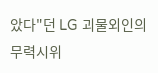았다"던 LG 괴물외인의 무력시위